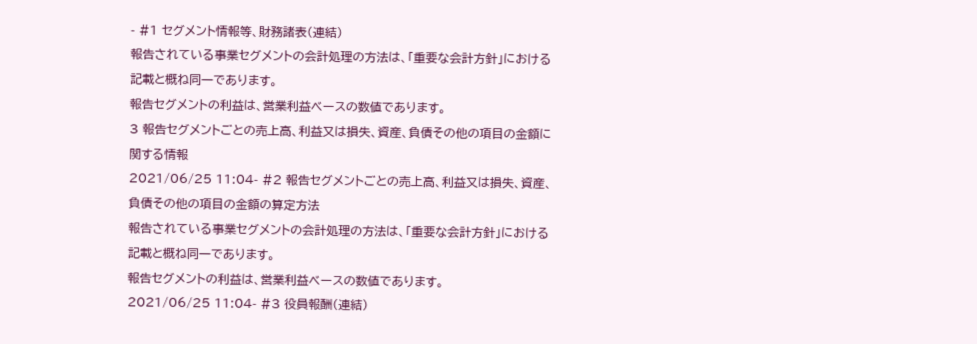- #1 セグメント情報等、財務諸表(連結)
報告されている事業セグメントの会計処理の方法は、「重要な会計方針」における記載と概ね同一であります。
報告セグメントの利益は、営業利益ベースの数値であります。
3 報告セグメントごとの売上高、利益又は損失、資産、負債その他の項目の金額に関する情報
2021/06/25 11:04- #2 報告セグメントごとの売上高、利益又は損失、資産、負債その他の項目の金額の算定方法
報告されている事業セグメントの会計処理の方法は、「重要な会計方針」における記載と概ね同一であります。
報告セグメントの利益は、営業利益ベースの数値であります。
2021/06/25 11:04- #3 役員報酬(連結)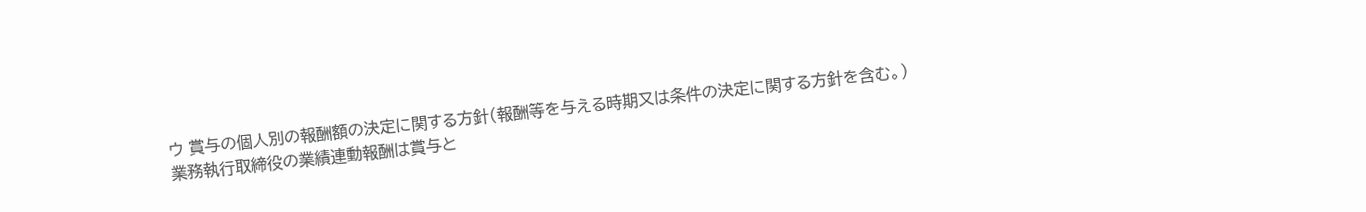ウ 賞与の個人別の報酬額の決定に関する方針(報酬等を与える時期又は条件の決定に関する方針を含む。)
業務執行取締役の業績連動報酬は賞与と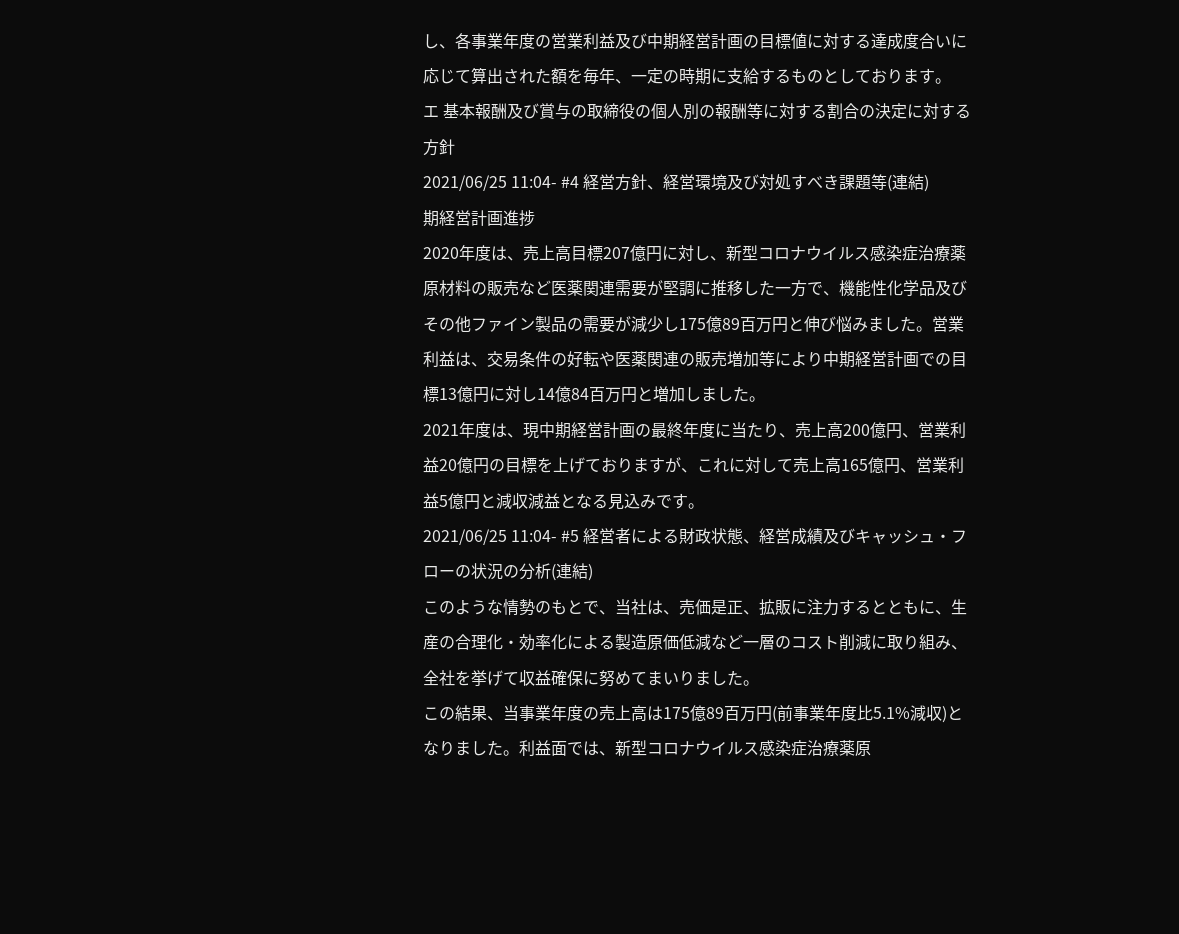し、各事業年度の営業利益及び中期経営計画の目標値に対する達成度合いに応じて算出された額を毎年、一定の時期に支給するものとしております。
エ 基本報酬及び賞与の取締役の個人別の報酬等に対する割合の決定に対する方針
2021/06/25 11:04- #4 経営方針、経営環境及び対処すべき課題等(連結)
期経営計画進捗
2020年度は、売上高目標207億円に対し、新型コロナウイルス感染症治療薬原材料の販売など医薬関連需要が堅調に推移した一方で、機能性化学品及びその他ファイン製品の需要が減少し175億89百万円と伸び悩みました。営業利益は、交易条件の好転や医薬関連の販売増加等により中期経営計画での目標13億円に対し14億84百万円と増加しました。
2021年度は、現中期経営計画の最終年度に当たり、売上高200億円、営業利益20億円の目標を上げておりますが、これに対して売上高165億円、営業利益5億円と減収減益となる見込みです。
2021/06/25 11:04- #5 経営者による財政状態、経営成績及びキャッシュ・フローの状況の分析(連結)
このような情勢のもとで、当社は、売価是正、拡販に注力するとともに、生産の合理化・効率化による製造原価低減など一層のコスト削減に取り組み、全社を挙げて収益確保に努めてまいりました。
この結果、当事業年度の売上高は175億89百万円(前事業年度比5.1%減収)となりました。利益面では、新型コロナウイルス感染症治療薬原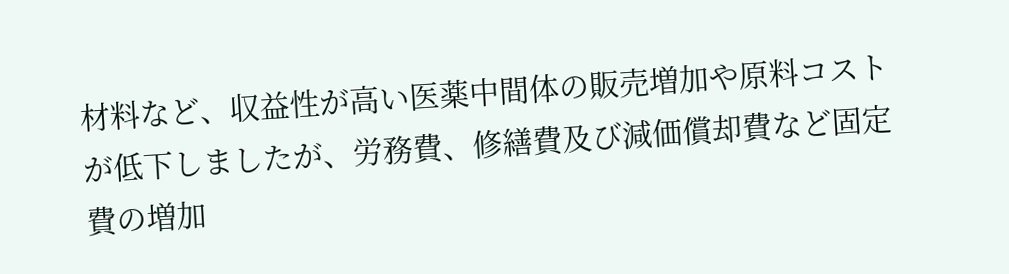材料など、収益性が高い医薬中間体の販売増加や原料コストが低下しましたが、労務費、修繕費及び減価償却費など固定費の増加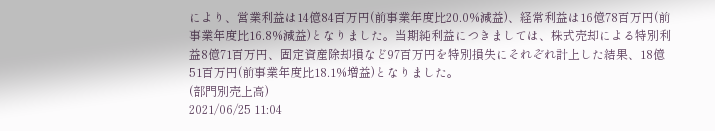により、営業利益は14億84百万円(前事業年度比20.0%減益)、経常利益は16億78百万円(前事業年度比16.8%減益)となりました。当期純利益につきましては、株式売却による特別利益8億71百万円、固定資産除却損など97百万円を特別損失にそれぞれ計上した結果、18億51百万円(前事業年度比18.1%増益)となりました。
(部門別売上高)
2021/06/25 11:04